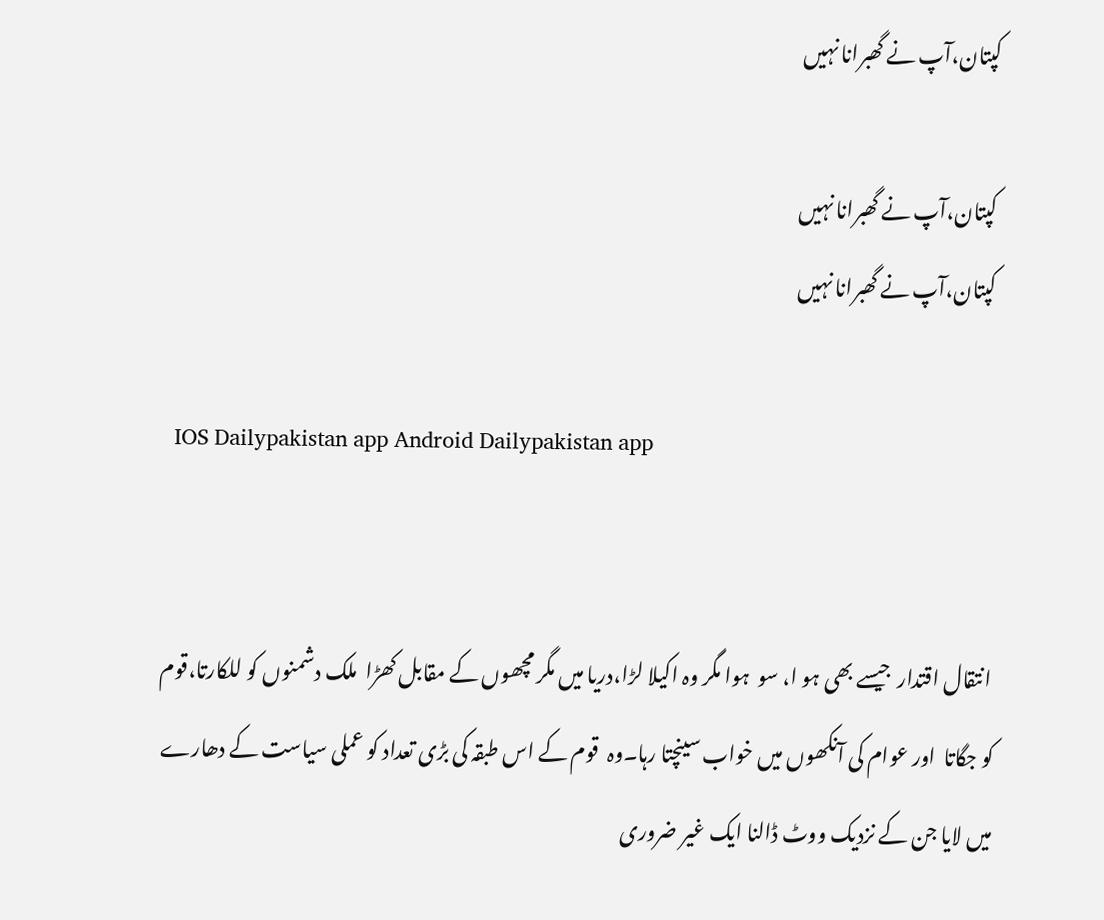کپتان،آپ نے گھبرانا نہیں

 کپتان،آپ نے گھبرانا نہیں
 کپتان،آپ نے گھبرانا نہیں

  IOS Dailypakistan app Android Dailypakistan app


 انتقال اقتدار  جیسے بھی ہو ا، سو  ہوا مگر وہ اکیلا لڑا،دریا میں مگر مچھوں کے مقابل کھڑا  ملک دشمنوں کو للکارتا،قوم کو جگاتا  اور عوام کی آنکھوں میں خواب سینچتا رہا۔وہ  قوم کے اس طبقہ کی بڑی تعداد کو عملی سیاست کے دھارے میں لایا جن کے نزدیک ووٹ ڈالنا ایک غیر ضروری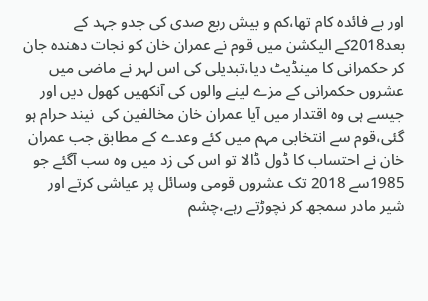اور بے فائدہ کام تھا،کم و بیش ربع صدی کی جدو جہد کے بعد2018کے الیکشن میں قوم نے عمران خان کو نجات دھندہ جان کر حکمرانی کا مینڈیٹ دیا،تبدیلی کی اس لہر نے ماضی میں عشروں حکمرانی کے مزے لینے والوں کی آنکھیں کھول دیں اور جیسے ہی وہ اقتدار میں آیا عمران خان مخالفین کی  نیند حرام ہو گئی،قوم سے انتخابی مہم میں کئے وعدے کے مطابق جب عمران خان نے احتساب کا ڈول ڈالا تو اس کی زد میں وہ سب آگئے جو 1985سے 2018 تک عشروں قومی وسائل پر عیاشی کرتے اور شیر مادر سمجھ کر نچوڑتے رہے،چشم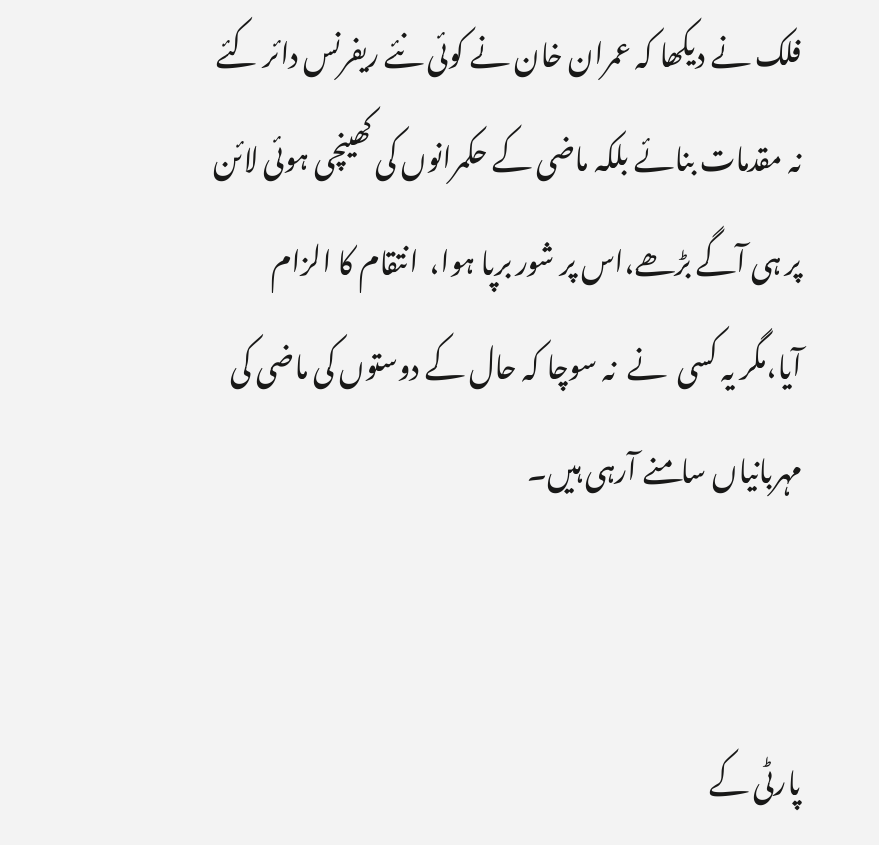فلک نے دیکھا کہ عمران خان نے کوئی نئے ریفرنس دائر کئے نہ مقدمات بنائے بلکہ ماضی کے حکمرانوں کی کھینچی ہوئی لائن پر ہی آگے بڑھے،اس پر شور برپا ہوا،  انتقام کا الزام آیا،مگر یہ کسی  نے  نہ سوچا کہ حال کے دوستوں کی ماضی کی مہربانیاں سامنے آرہی ہیں۔


پارٹی کے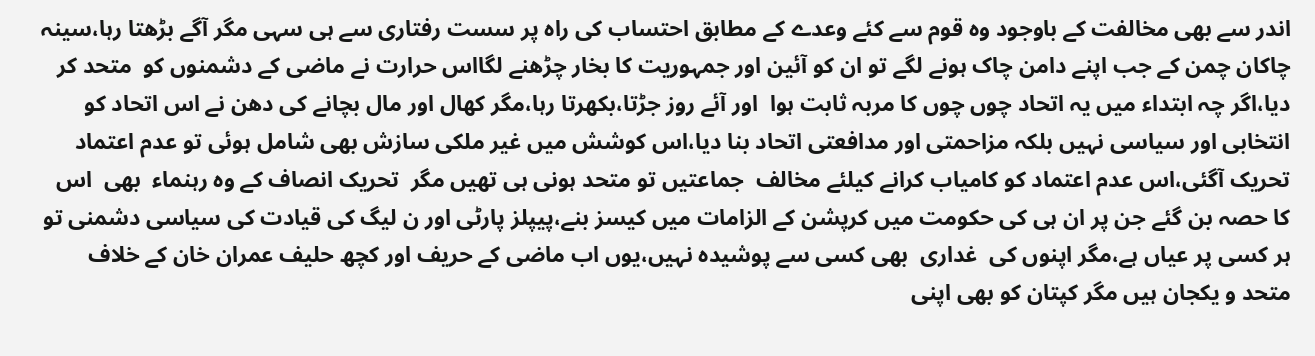اندر سے بھی مخالفت کے باوجود وہ قوم سے کئے وعدے کے مطابق احتساب کی راہ پر سست رفتاری سے ہی سہی مگر آگے بڑھتا رہا،سینہ چاکان چمن کے جب اپنے دامن چاک ہونے لگے تو ان کو آئین اور جمہوریت کا بخار چڑھنے لگااس حرارت نے ماضی کے دشمنوں کو  متحد کر دیا،اگر چہ ابتداء میں یہ اتحاد چوں چوں کا مربہ ثابت ہوا  اور آئے روز جڑتا،بکھرتا رہا،مگر کھال اور مال بچانے کی دھن نے اس اتحاد کو انتخابی اور سیاسی نہیں بلکہ مزاحمتی اور مدافعتی اتحاد بنا دیا،اس کوشش میں غیر ملکی سازش بھی شامل ہوئی تو عدم اعتماد تحریک آگئی،اس عدم اعتماد کو کامیاب کرانے کیلئے مخالف  جماعتیں تو متحد ہونی ہی تھیں مگر  تحریک انصاف کے وہ رہنماء  بھی  اس کا حصہ بن گئے جن پر ان ہی کی حکومت میں کرپشن کے الزامات میں کیسز بنے،پیپلز پارٹی اور ن لیگ کی قیادت کی سیاسی دشمنی تو ہر کسی پر عیاں ہے،مگر اپنوں کی  غداری  بھی کسی سے پوشیدہ نہیں،یوں اب ماضی کے حریف اور کچھ حلیف عمران خان کے خلاف متحد و یکجان ہیں مگر کپتان کو بھی اپنی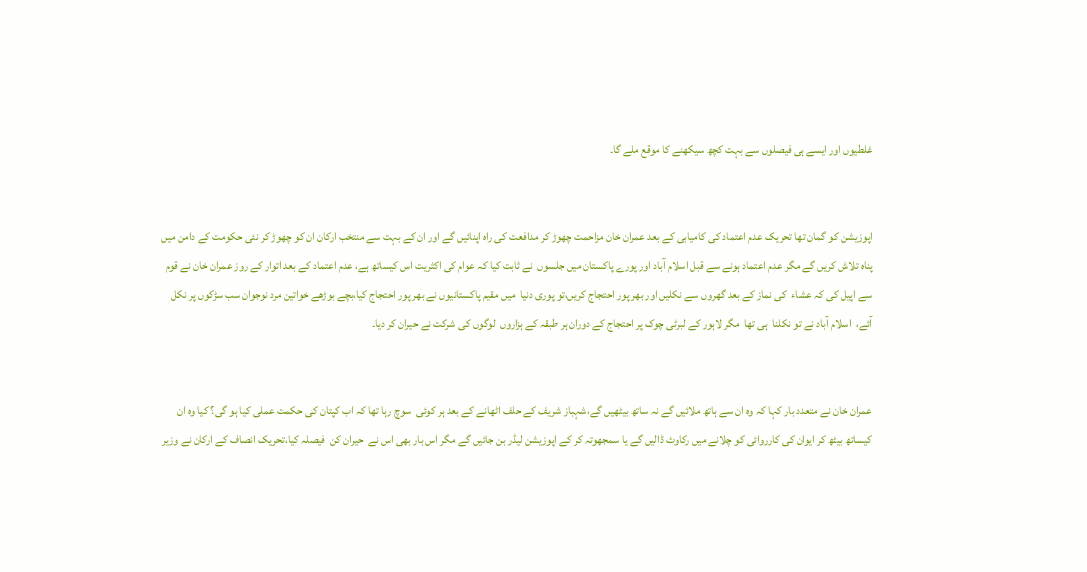غلطیوں اور ایسے ہی فیصلوں سے بہت کچھ سیکھنے کا موقع ملے گا۔


اپوزیشن کو گمان تھا تحریک عدم اعتماد کی کامیابی کے بعد عمران خان مزاحمت چھوڑ کر مدافعت کی راہ اپنائیں گے اور ان کے بہت سے منتخب ارکان ان کو چھوڑ کر نئی حکومت کے دامن میں پناہ تلاش کریں گے مگر عدم اعتماد ہونے سے قبل اسلام آباد اور پورے پاکستان میں جلسوں  نے ثابت کیا کہ عوام کی اکثریت اس کیساتھ ہے، عدم اعتماد کے بعد اتوار کے روز عمران خان نے قوم سے اپیل کی کہ عشاء  کی نماز کے بعد گھروں سے نکلیں اور بھر پور احتجاج کریں،تو پوری دنیا  میں مقیم پاکستانیوں نے بھر پور احتجاج کیا،بچے بوڑھے خواتین مرد نوجوان سب سڑکوں پر نکل آئے،  اسلام آباد نے تو نکلنا  ہی تھا  مگر لاہور کے لبرٹی چوک پر احتجاج کے دوران ہر طبقہ کے ہزاروں  لوگوں کی شرکت نے حیران کر دیا۔


عمران خان نے متعدد بار کہا کہ وہ ان سے ہاتھ ملائیں گے نہ ساتھ بیٹھیں گے،شہباز شریف کے حلف اٹھانے کے بعد ہر کوئی  سوچ رہا تھا کہ اب کپتان کی حکمت عملی کیا ہو گی؟ کیا وہ ان کیساتھ بیٹھ کر ایوان کی کارروائی کو چلانے میں رکاوٹ ڈالیں گے یا سمجھوتہ کر کے اپوزیشن لیڈر بن جائیں گے مگر اس بار بھی اس نے  حیران کن  فیصلہ کیا،تحریک انصاف کے ارکان نے وزیر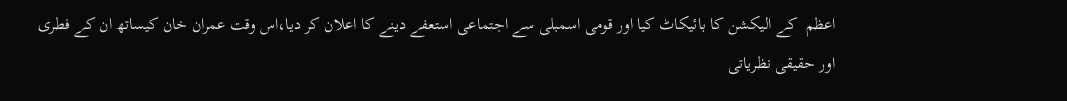اعظم  کے الیکشن کا بائیکاٹ کیا اور قومی اسمبلی سے اجتماعی استعفے دینے کا اعلان کر دیا،اس وقت عمران خان کیساتھ ان کے فطری اور حقیقی نظریاتی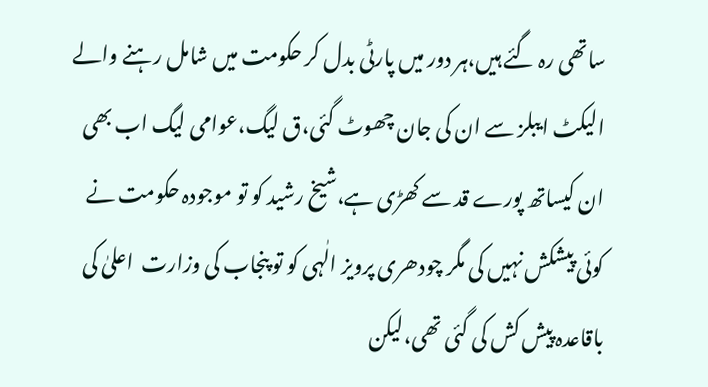ساتھی رہ گئے ہیں،ہر دور میں پارٹی بدل کر حکومت میں شامل رہنے والے الیکٹ ایبلز سے ان کی جان چھوٹ گئی،ق لیگ،عوامی لیگ اب بھی ان کیساتھ پورے قد سے کھڑی ہے،شیخ رشید کو تو موجودہ حکومت نے کوئی پیشکش نہیں کی مگر چودھری پرویز الٰہی کو تو پنجاب کی وزارت  اعلیٰ کی باقاعدہ پیش کش کی گئی تھی،لیکن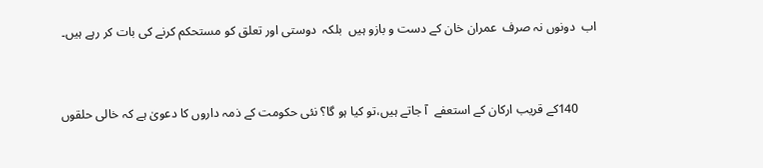اب  دونوں نہ صرف  عمران خان کے دست و بازو ہیں  بلکہ  دوستی اور تعلق کو مستحکم کرنے کی بات کر رہے ہیں۔


      140کے قریب ارکان کے استعفے  آ جاتے ہیں،تو کیا ہو گا؟ نئی حکومت کے ذمہ داروں کا دعویٰ ہے کہ خالی حلقوں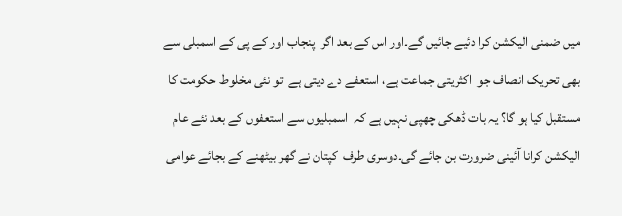میں ضمنی الیکشن کرا دئیے جائیں گے۔اور اس کے بعد اگر  پنجاب اور کے پی کے اسمبلی سے بھی تحریک انصاف جو  اکثریتی جماعت ہے، استعفے دے دیتی ہے  تو نئی مخلوط حکومت کا مستقبل کیا ہو گا؟ یہ بات ڈھکی چھپی نہیں ہے کہ  اسمبلیوں سے استعفوں کے بعد نئے عام الیکشن کرانا آئینی ضرورت بن جائے گی۔دوسری طرف  کپتان نے گھر بیٹھنے کے بجائے عوامی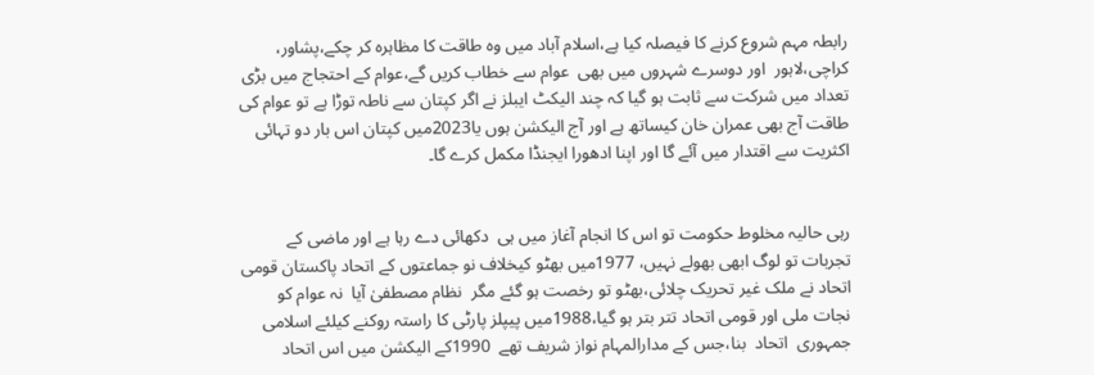رابطہ مہم شروع کرنے کا فیصلہ کیا ہے،اسلام آباد میں وہ طاقت کا مظاہرہ کر چکے،پشاور، کراچی،لاہور  اور دوسرے شہروں میں بھی  عوام سے خطاب کریں گے،عوام کے احتجاج میں بڑی تعداد میں شرکت سے ثابت ہو گیا کہ چند الیکٹ ایبلز نے اگر کپتان سے ناطہ توڑا ہے تو عوام کی طاقت آج بھی عمران خان کیساتھ ہے اور آج الیکشن ہوں یا2023میں کپتان اس بار دو تہائی اکثریت سے اقتدار میں آئے گا اور اپنا ادھورا ایجنڈا مکمل کرے گا۔


رہی حالیہ مخلوط حکومت تو اس کا انجام آغاز میں ہی  دکھائی دے رہا ہے اور ماضی کے تجربات تو لوگ ابھی بھولے نہیں، 1977میں بھٹو کیخلاف نو جماعتوں کے اتحاد پاکستان قومی اتحاد نے ملک غیر تحریک چلائی،بھٹو تو رخصت ہو گئے مگر  نظام مصطفیٰ آیا  نہ عوام کو نجات ملی اور قومی اتحاد تتر بتر ہو گیا،1988میں پیپلز پارٹی کا راستہ روکنے کیلئے اسلامی جمہوری  اتحاد  بنا،جس کے مدارالمہام نواز شریف تھے  1990کے الیکشن میں اس اتحاد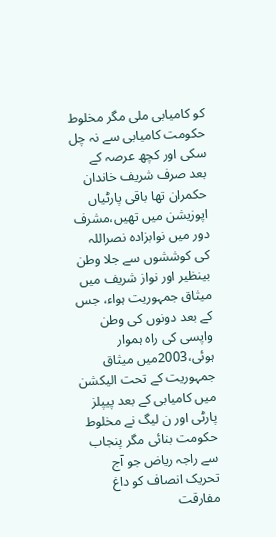کو کامیابی ملی مگر مخلوط حکومت کامیابی سے نہ چل سکی اور کچھ عرصہ کے بعد صرف شریف خاندان حکمران تھا باقی پارٹیاں اپوزیشن میں تھیں،مشرف دور میں نوابزادہ نصراللہ کی کوششوں سے جلا وطن بینظیر اور نواز شریف میں میثاق جمہوریت ہواء، جس کے بعد دونوں کی وطن واپسی کی راہ ہموار ہوئی،2003میں میثاق جمہوریت کے تحت الیکشن میں کامیابی کے بعد پیپلز پارٹی اور ن لیگ نے مخلوط حکومت بنائی مگر پنجاب سے راجہ ریاض جو آج تحریک انصاف کو داغ مفارقت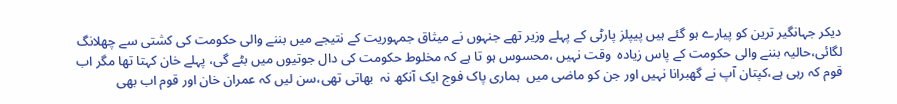دیکر جہانگیر ترین کو پیارے ہو گئے ہیں پیپلز پارٹی کے پہلے وزیر تھے جنہوں نے میثاق جمہوریت کے نتیجے میں بننے والی حکومت کی کشتی سے چھلانگ لگائی،حالیہ بننے والی حکومت کے پاس زیادہ  وقت نہیں ،محسوس ہو تا ہے کہ مخلوط حکومت کی دال جوتیوں میں بٹے گی، پہلے خان کہتا تھا مگر اب قوم کہ رہی ہے،کپتان آپ نے گھبرانا نہیں اور جن کو ماضی میں  ہماری پاک فوج ایک آنکھ نہ  بھاتی تھی،سن لیں کہ عمران خان اور قوم اب بھی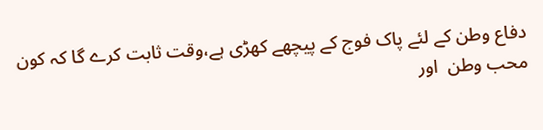دفاع وطن کے لئے پاک فوج کے پیچھے کھڑی ہے،وقت ثابت کرے گا کہ کون محب وطن  اور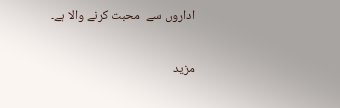اداروں سے  محبت کرنے والا ہے۔

مزید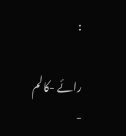:

رائے -کالم -